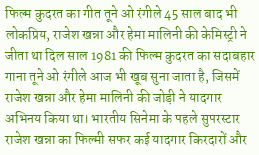फिल्म कुदरत का गीत तूने ओ रंगीले 45 साल बाद भी लोकप्रिय, राजेश खन्ना और हेमा मालिनी की केमिस्ट्री ने जीता था दिल साल 1981 की फिल्म कुदरत का सदाबहार गाना तूने ओ रंगीले आज भी खूब सुना जाता है, जिसमें राजेश खन्ना और हेमा मालिनी की जोड़ी ने यादगार अभिनय किया था। भारतीय सिनेमा के पहले सुपरस्टार राजेश खन्ना का फिल्मी सफर कई यादगार किरदारों और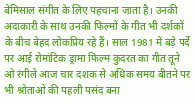बेमिसाल संगीत के लिए पहचाना जाता है। उनकी अदाकारी के साथ उनकी फिल्मों के गीत भी दर्शकों के बीच बेहद लोकप्रिय रहे हैं। साल 1981 में बड़े पर्दे पर आई रोमांटिक ड्रामा फिल्म कुदरत का गीत तूने ओ रंगीले आज चार दशक से अधिक समय बीतने पर भी श्रोताओं की पहली पसंद बना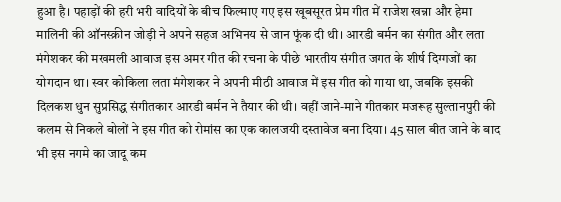हुआ है। पहाड़ों की हरी भरी वादियों के बीच फिल्माए गए इस खूबसूरत प्रेम गीत में राजेश खन्ना और हेमा मालिनी की ऑनस्क्रीन जोड़ी ने अपने सहज अभिनय से जान फूंक दी थी। आरडी बर्मन का संगीत और लता मंगेशकर की मखमली आवाज इस अमर गीत की रचना के पीछे भारतीय संगीत जगत के शीर्ष दिग्गजों का योगदान था। स्वर कोकिला लता मंगेशकर ने अपनी मीठी आवाज में इस गीत को गाया था, जबकि इसकी दिलकश धुन सुप्रसिद्ध संगीतकार आरडी बर्मन ने तैयार की थी। वहीं जाने-माने गीतकार मजरूह सुल्तानपुरी की कलम से निकले बोलों ने इस गीत को रोमांस का एक कालजयी दस्तावेज बना दिया। 45 साल बीत जाने के बाद भी इस नगमे का जादू कम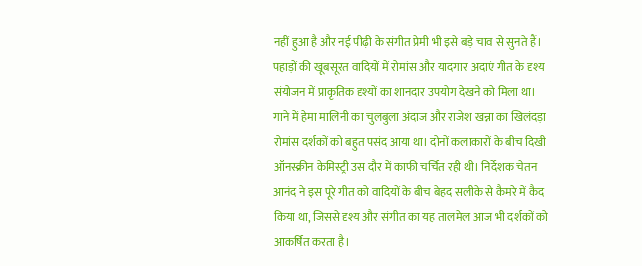नहीं हुआ है और नई पीढ़ी के संगीत प्रेमी भी इसे बड़े चाव से सुनते हैं। पहाड़ों की खूबसूरत वादियों में रोमांस और यादगार अदाएं गीत के दृश्य संयोजन में प्राकृतिक दृश्यों का शानदार उपयोग देखने को मिला था। गाने में हेमा मालिनी का चुलबुला अंदाज और राजेश खन्ना का खिलंदड़ा रोमांस दर्शकों को बहुत पसंद आया था। दोनों कलाकारों के बीच दिखी ऑनस्क्रीन केमिस्ट्री उस दौर में काफी चर्चित रही थी। निर्देशक चेतन आनंद ने इस पूरे गीत को वादियों के बीच बेहद सलीके से कैमरे में कैद किया था, जिससे दृश्य और संगीत का यह तालमेल आज भी दर्शकों को आकर्षित करता है।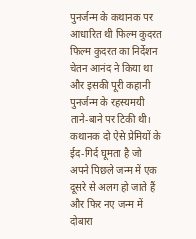पुनर्जन्म के कथानक पर आधारित थी फिल्म कुदरत फिल्म कुदरत का निर्देशन चेतन आनंद ने किया था और इसकी पूरी कहानी पुनर्जन्म के रहस्यमयी ताने-बाने पर टिकी थी। कथानक दो ऐसे प्रेमियों के ईद-गिर्द घूमता है जो अपने पिछले जन्म में एक दूसरे से अलग हो जाते हैं और फिर नए जन्म में दोबारा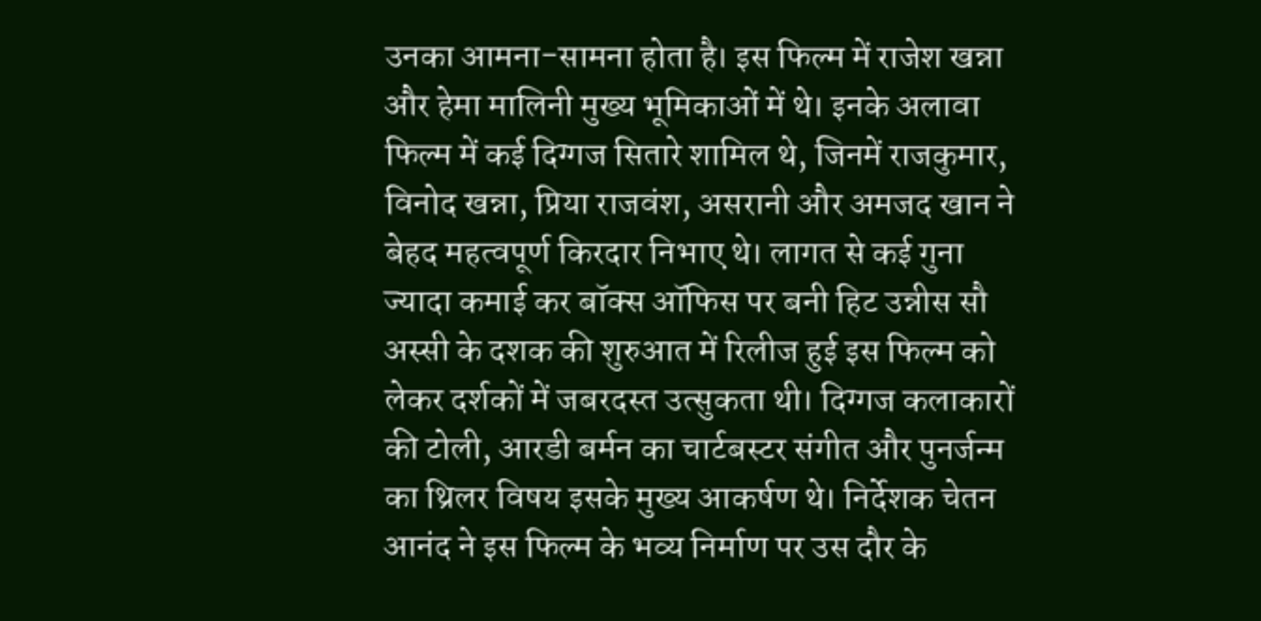उनका आमना-सामना होता है। इस फिल्म में राजेश खन्ना और हेमा मालिनी मुख्य भूमिकाओं में थे। इनके अलावा फिल्म में कई दिग्गज सितारे शामिल थे, जिनमें राजकुमार, विनोद खन्ना, प्रिया राजवंश, असरानी और अमजद खान ने बेहद महत्वपूर्ण किरदार निभाए थे। लागत से कई गुना ज्यादा कमाई कर बॉक्स ऑफिस पर बनी हिट उन्नीस सौ अस्सी के दशक की शुरुआत में रिलीज हुई इस फिल्म को लेकर दर्शकों में जबरदस्त उत्सुकता थी। दिग्गज कलाकारों की टोली, आरडी बर्मन का चार्टबस्टर संगीत और पुनर्जन्म का थ्रिलर विषय इसके मुख्य आकर्षण थे। निर्देशक चेतन आनंद ने इस फिल्म के भव्य निर्माण पर उस दौर के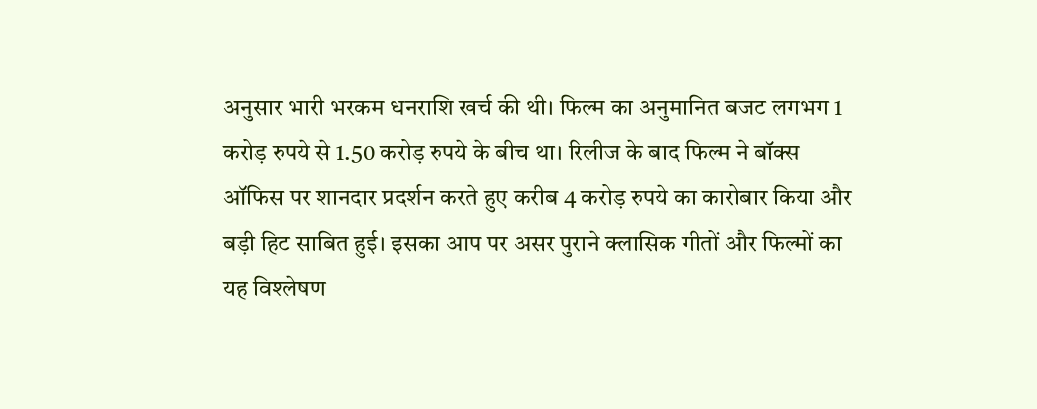अनुसार भारी भरकम धनराशि खर्च की थी। फिल्म का अनुमानित बजट लगभग 1 करोड़ रुपये से 1.50 करोड़ रुपये के बीच था। रिलीज के बाद फिल्म ने बॉक्स ऑफिस पर शानदार प्रदर्शन करते हुए करीब 4 करोड़ रुपये का कारोबार किया और बड़ी हिट साबित हुई। इसका आप पर असर पुराने क्लासिक गीतों और फिल्मों का यह विश्लेषण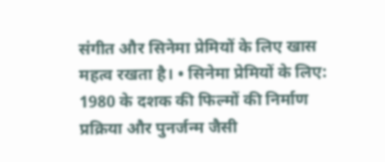संगीत और सिनेमा प्रेमियों के लिए खास महत्व रखता है। • सिनेमा प्रेमियों के लिए: 1980 के दशक की फिल्मों की निर्माण प्रक्रिया और पुनर्जन्म जैसी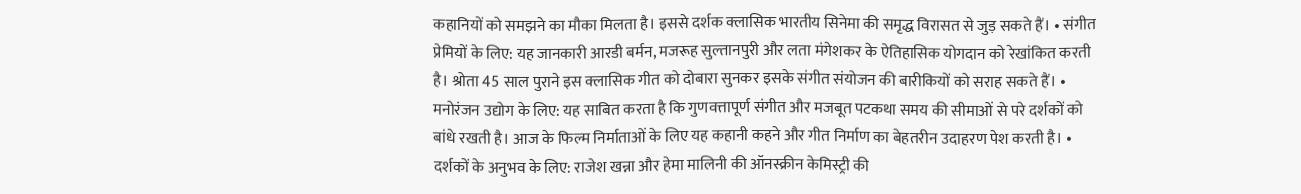कहानियों को समझने का मौका मिलता है। इससे दर्शक क्लासिक भारतीय सिनेमा की समृद्ध विरासत से जुड़ सकते हैं। • संगीत प्रेमियों के लिए: यह जानकारी आरडी बर्मन, मजरूह सुल्तानपुरी और लता मंगेशकर के ऐतिहासिक योगदान को रेखांकित करती है। श्रोता 45 साल पुराने इस क्लासिक गीत को दोबारा सुनकर इसके संगीत संयोजन की बारीकियों को सराह सकते हैं। • मनोरंजन उद्योग के लिए: यह साबित करता है कि गुणवत्तापूर्ण संगीत और मजबूत पटकथा समय की सीमाओं से परे दर्शकों को बांधे रखती है। आज के फिल्म निर्माताओं के लिए यह कहानी कहने और गीत निर्माण का बेहतरीन उदाहरण पेश करती है। • दर्शकों के अनुभव के लिए: राजेश खन्ना और हेमा मालिनी की ऑनस्क्रीन केमिस्ट्री की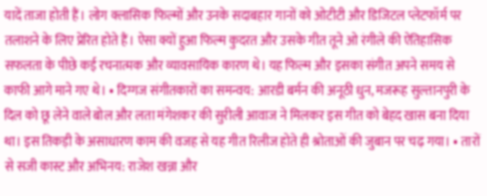यादें ताजा होती हैं। लोग क्लासिक फिल्मों और उनके सदाबहार गानों को ओटीटी और डिजिटल प्लेटफॉर्म पर तलाशने के लिए प्रेरित होते हैं। ऐसा क्यों हुआ फिल्म कुदरत और उसके गीत तूने ओ रंगीले की ऐतिहासिक सफलता के पीछे कई रचनात्मक और व्यावसायिक कारण थे। यह फिल्म और इसका संगीत अपने समय से काफी आगे माने गए थे। • दिग्गज संगीतकारों का समन्वय: आरडी बर्मन की अनूठी धुन, मजरूह सुल्तानपुरी के दिल को छू लेने वाले बोल और लता मंगेशकर की सुरीली आवाज ने मिलकर इस गीत को बेहद खास बना दिया था। इस तिकड़ी के असाधारण काम की वजह से यह गीत रिलीज होते ही श्रोताओं की जुबान पर चढ़ गया। • तारों से सजी कास्ट और अभिनय: राजेश खन्ना और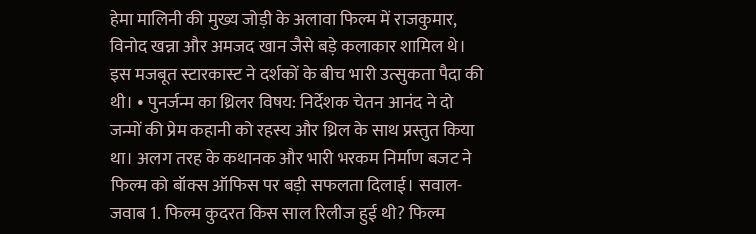हेमा मालिनी की मुख्य जोड़ी के अलावा फिल्म में राजकुमार, विनोद खन्ना और अमजद खान जैसे बड़े कलाकार शामिल थे। इस मजबूत स्टारकास्ट ने दर्शकों के बीच भारी उत्सुकता पैदा की थी। • पुनर्जन्म का थ्रिलर विषय: निर्देशक चेतन आनंद ने दो जन्मों की प्रेम कहानी को रहस्य और थ्रिल के साथ प्रस्तुत किया था। अलग तरह के कथानक और भारी भरकम निर्माण बजट ने फिल्म को बॉक्स ऑफिस पर बड़ी सफलता दिलाई। सवाल-जवाब 1. फिल्म कुदरत किस साल रिलीज हुई थी? फिल्म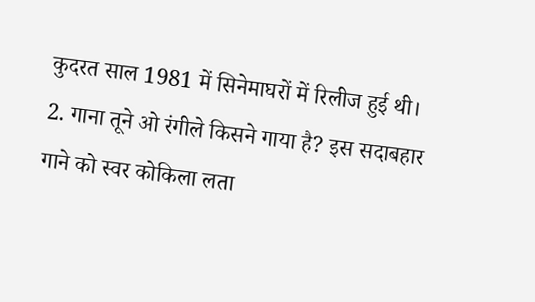कुदरत साल 1981 में सिनेमाघरों में रिलीज हुई थी। 2. गाना तूने ओ रंगीले किसने गाया है? इस सदाबहार गाने को स्वर कोकिला लता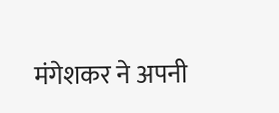मंगेशकर ने अपनी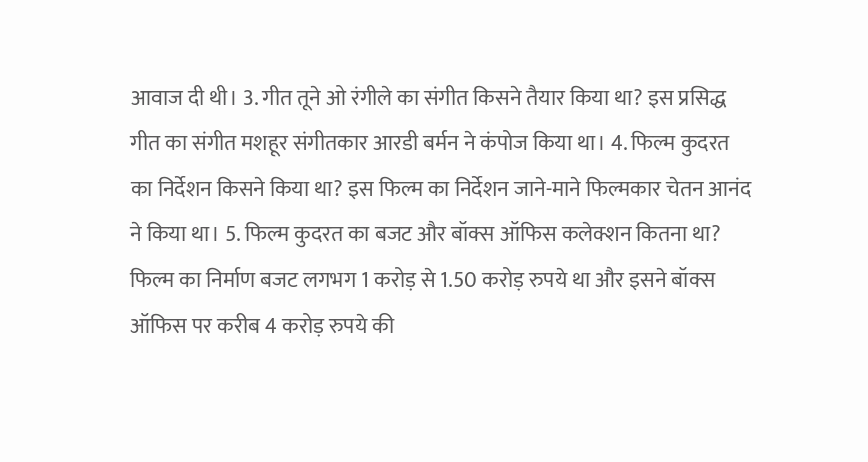आवाज दी थी। 3. गीत तूने ओ रंगीले का संगीत किसने तैयार किया था? इस प्रसिद्ध गीत का संगीत मशहूर संगीतकार आरडी बर्मन ने कंपोज किया था। 4. फिल्म कुदरत का निर्देशन किसने किया था? इस फिल्म का निर्देशन जाने-माने फिल्मकार चेतन आनंद ने किया था। 5. फिल्म कुदरत का बजट और बॉक्स ऑफिस कलेक्शन कितना था? फिल्म का निर्माण बजट लगभग 1 करोड़ से 1.50 करोड़ रुपये था और इसने बॉक्स ऑफिस पर करीब 4 करोड़ रुपये की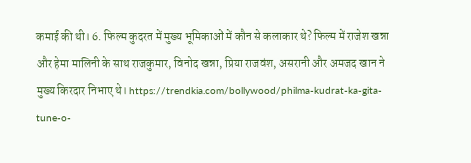कमाई की थी। 6. फिल्म कुदरत में मुख्य भूमिकाओं में कौन से कलाकार थे? फिल्म में राजेश खन्ना और हेमा मालिनी के साथ राजकुमार, विनोद खन्ना, प्रिया राजवंश, असरानी और अमजद खान ने मुख्य किरदार निभाए थे। https://trendkia.com/bollywood/philma-kudrat-ka-gita-tune-o-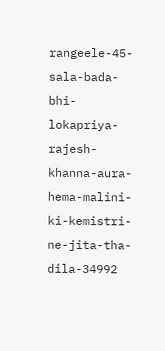rangeele-45-sala-bada-bhi-lokapriya-rajesh-khanna-aura-hema-malini-ki-kemistri-ne-jita-tha-dila-34992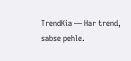TrendKia — Har trend, sabse pehle.